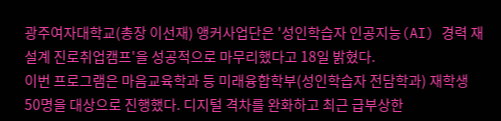광주여자대학교(총장 이선재) 앵커사업단은 '성인학습자 인공지능(AI) 경력 재설계 진로취업캠프'을 성공적으로 마무리했다고 18일 밝혔다.
이번 프로그램은 마음교육학과 등 미래융합학부(성인학습자 전담학과) 재학생 50명을 대상으로 진행했다. 디지털 격차를 완화하고 최근 급부상한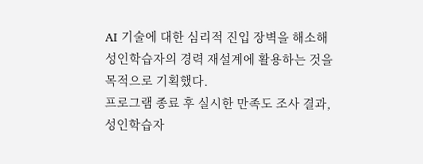AI 기술에 대한 심리적 진입 장벽을 해소해 성인학습자의 경력 재설계에 활용하는 것을 목적으로 기획했다.
프로그램 종료 후 실시한 만족도 조사 결과, 성인학습자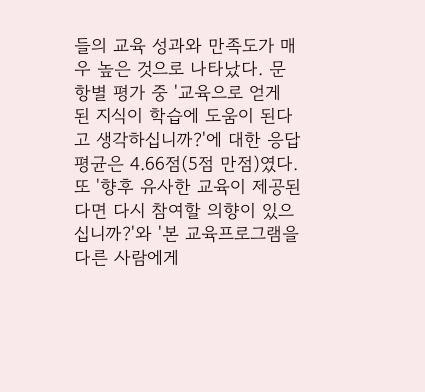들의 교육 성과와 만족도가 매우 높은 것으로 나타났다. 문항별 평가 중 '교육으로 얻게 된 지식이 학습에 도움이 된다고 생각하십니까?'에 대한 응답 평균은 4.66점(5점 만점)였다.
또 '향후 유사한 교육이 제공된다면 다시 참여할 의향이 있으십니까?'와 '본 교육프로그램을 다른 사람에게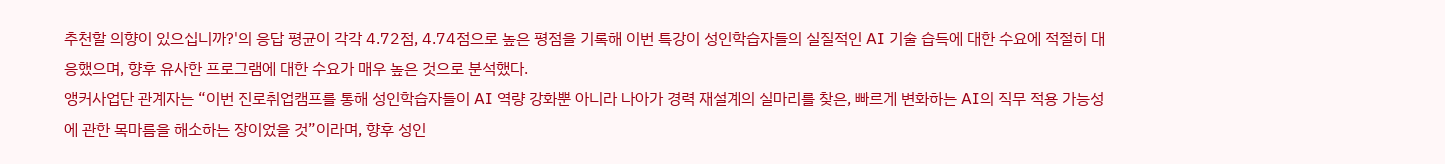추천할 의향이 있으십니까?'의 응답 평균이 각각 4.72점, 4.74점으로 높은 평점을 기록해 이번 특강이 성인학습자들의 실질적인 AI 기술 습득에 대한 수요에 적절히 대응했으며, 향후 유사한 프로그램에 대한 수요가 매우 높은 것으로 분석했다.
앵커사업단 관계자는 “이번 진로취업캠프를 통해 성인학습자들이 AI 역량 강화뿐 아니라 나아가 경력 재설계의 실마리를 찾은, 빠르게 변화하는 AI의 직무 적용 가능성에 관한 목마름을 해소하는 장이었을 것”이라며, 향후 성인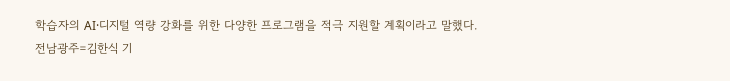학습자의 AI·디지털 역량 강화를 위한 다양한 프로그램을 적극 지원할 계획이라고 말했다.
전남광주=김한식 기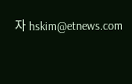자 hskim@etnews.com